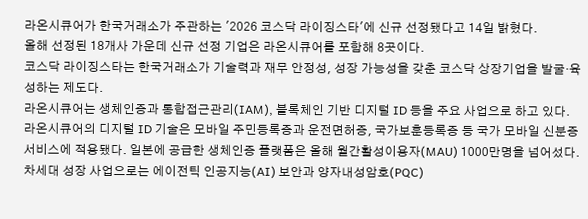라온시큐어가 한국거래소가 주관하는 '2026 코스닥 라이징스타'에 신규 선정됐다고 14일 밝혔다.
올해 선정된 18개사 가운데 신규 선정 기업은 라온시큐어를 포함해 8곳이다.
코스닥 라이징스타는 한국거래소가 기술력과 재무 안정성, 성장 가능성을 갖춘 코스닥 상장기업을 발굴·육성하는 제도다.
라온시큐어는 생체인증과 통합접근관리(IAM), 블록체인 기반 디지털 ID 등을 주요 사업으로 하고 있다.
라온시큐어의 디지털 ID 기술은 모바일 주민등록증과 운전면허증, 국가보훈등록증 등 국가 모바일 신분증 서비스에 적용됐다. 일본에 공급한 생체인증 플랫폼은 올해 월간활성이용자(MAU) 1000만명을 넘어섰다.
차세대 성장 사업으로는 에이전틱 인공지능(AI) 보안과 양자내성암호(PQC)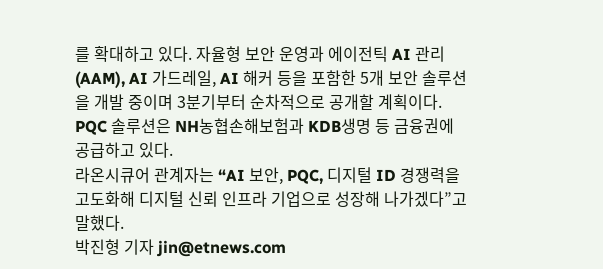를 확대하고 있다. 자율형 보안 운영과 에이전틱 AI 관리(AAM), AI 가드레일, AI 해커 등을 포함한 5개 보안 솔루션을 개발 중이며 3분기부터 순차적으로 공개할 계획이다. PQC 솔루션은 NH농협손해보험과 KDB생명 등 금융권에 공급하고 있다.
라온시큐어 관계자는 “AI 보안, PQC, 디지털 ID 경쟁력을 고도화해 디지털 신뢰 인프라 기업으로 성장해 나가겠다”고 말했다.
박진형 기자 jin@etnews.com